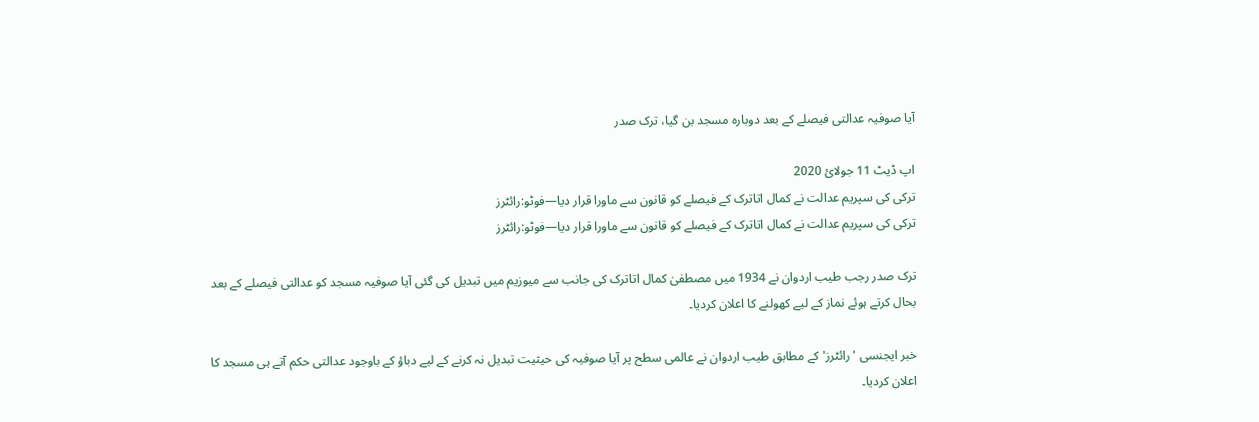آیا صوفیہ عدالتی فیصلے کے بعد دوبارہ مسجد بن گیا، ترک صدر

اپ ڈیٹ 11 جولائ 2020
ترکی کی سپریم عدالت نے کمال اتاترک کے فیصلے کو قانون سے ماورا قرار دیا—فوٹو:رائٹرز
ترکی کی سپریم عدالت نے کمال اتاترک کے فیصلے کو قانون سے ماورا قرار دیا—فوٹو:رائٹرز

ترک صدر رجب طیب اردوان نے 1934 میں مصطفیٰ کمال اتاترک کی جانب سے میوزیم میں تبدیل کی گئی آیا صوفیہ مسجد کو عدالتی فیصلے کے بعد بحال کرتے ہوئے نماز کے لیے کھولنے کا اعلان کردیا۔

خبر ایجنسی 'رائٹرز' کے مطابق طیب اردوان نے عالمی سطح پر آیا صوفیہ کی حیثیت تبدیل نہ کرنے کے لیے دباؤ کے باوجود عدالتی حکم آتے ہی مسجد کا اعلان کردیا۔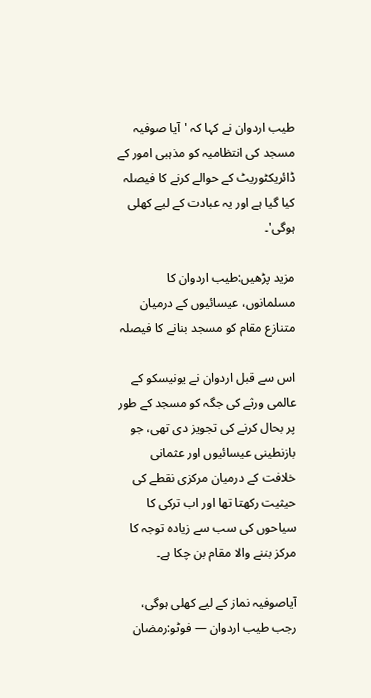طیب اردوان نے کہا کہ 'آیا صوفیہ مسجد کی انتظامیہ کو مذہبی امور کے ڈائریکٹوریٹ کے حوالے کرنے کا فیصلہ کیا گیا ہے اور یہ عبادت کے لیے کھلی ہوگی'۔

مزید پڑھیں:طیب اردوان کا مسلمانوں، عیسائیوں کے درمیان متنازع مقام کو مسجد بنانے کا فیصلہ

اس سے قبل اردوان نے یونیسکو کے عالمی ورثے کی جگہ کو مسجد کے طور پر بحال کرنے کی تجویز دی تھی، جو بازنطینی عیسائیوں اور عثمانی خلافت کے درمیان مرکزی نقطے کی حیثیت رکھتا تھا اور اب ترکی کا سیاحوں کی سب سے زیادہ توجہ کا مرکز بننے والا مقام بن چکا ہے۔

آیاصوفیہ نماز کے لیے کھلی ہوگی، رجب طیب اردوان — فوٹو:رمضان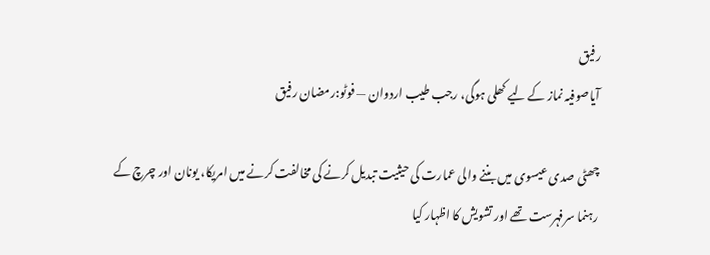رفیق
آیاصوفیہ نماز کے لیے کھلی ہوگی، رجب طیب اردوان — فوٹو:رمضان رفیق

چھٹی صدی عیسوی میں بننے والی عمارت کی حیثیت تبدیل کرنے کی مخالفت کرنے میں امریکا، یونان اور چرچ کے رہنما سرفہرست تھے اور تشویش کا اظہار کیا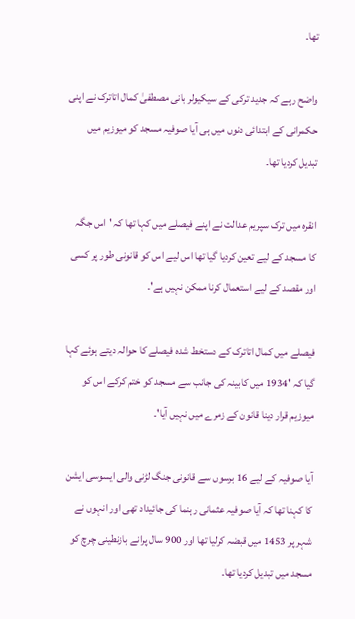تھا۔

واضح رہے کہ جدید ترکی کے سیکیولر بانی مصطفیٰ کمال اتاترک نے اپنی حکمرانی کے ابتدائی دنوں میں ہی آیا صوفیہ مسجد کو میوزیم میں تبدیل کردیا تھا۔

انقرہ میں ترک سپریم عدالت نے اپنے فیصلے میں کہا تھا کہ 'اس جگہ کا مسجد کے لیے تعین کردیا گیا تھا اس لیے اس کو قانونی طور پر کسی اور مقصد کے لیے استعمال کرنا ممکن نہیں ہے'۔

فیصلے میں کمال اتاترک کے دستخط شدہ فیصلے کا حوالہ دیتے ہوئے کہا گیا کہ '1934 میں کابینہ کی جانب سے مسجد کو ختم کرکے اس کو میوزیم قرار دینا قانون کے زمرے میں نہیں آیا'۔

آیا صوفیہ کے لیے 16 برسوں سے قانونی جنگ لڑنی والی ایسوسی ایشن کا کہنا تھا کہ آیا صوفیہ عثمانی رہنما کی جائیداد تھی اور انہوں نے شہر پر 1453 میں قبضہ کرلیا تھا اور 900 سال پرانے بازنطینی چرچ کو مسجد میں تبدیل کردیا تھا۔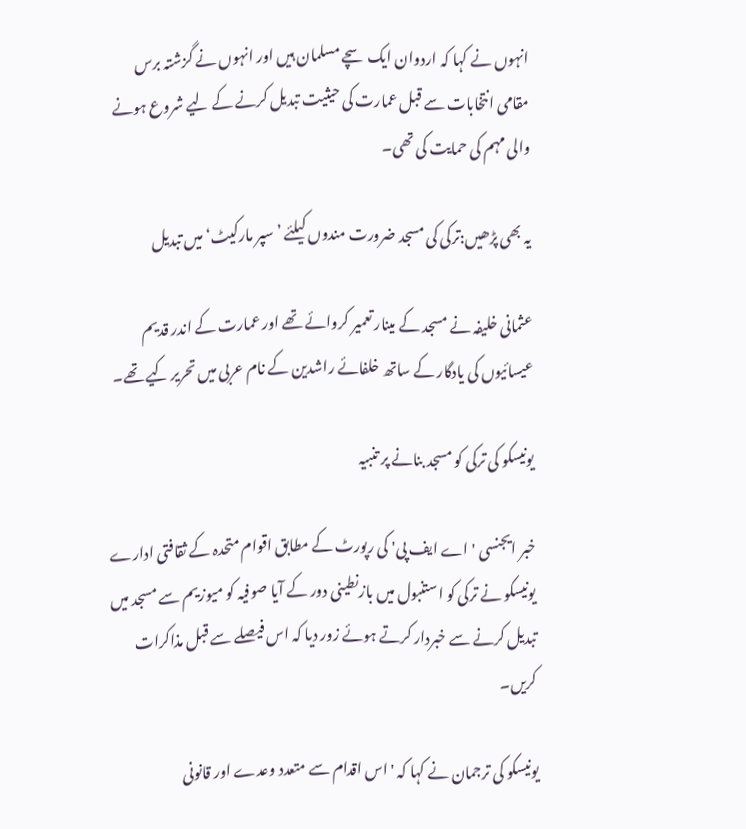انہوں نے کہا کہ اردوان ایک سچے مسلمان ہیں اور انہوں نے گزشتہ برس مقامی انتخابات سے قبل عمارت کی حیثیت تبدیل کرنے کے لیے شروع ہونے والی مہم کی حمایت کی تھی۔

یہ بھی پڑھیں:ترکی کی مسجد ضرورت مندوں کیلئے ’سپر مارکیٹ‘ میں تبدیل

عثمانی خلیفہ نے مسجد کے مینار تعمیر کروائے تھے اور عمارت کے اندر قدیم عیسائیوں کی یادگار کے ساتھ خلفائے راشدین کے نام عربی میں تحریر کیے تھے۔

یونیسکو کی ترکی کو مسجد بنانے پر تنبیہ

خبر ایجنسی 'اے ایف پی' کی رپورٹ کے مطابق اقوام متحدہ کے ثقافتی ادارے یونیسکو نے ترکی کو استنبول میں بازنطینی دور کے آیا صوفیہ کو میوزیم سے مسجد میں تبدیل کرنے سے خبردار کرتے ہوئے زور دیا کہ اس فیصلے سے قبل مذاکرات کریں۔

یونیسکو کی ترجمان نے کہا کہ 'اس اقدام سے متعدد وعدے اور قانونی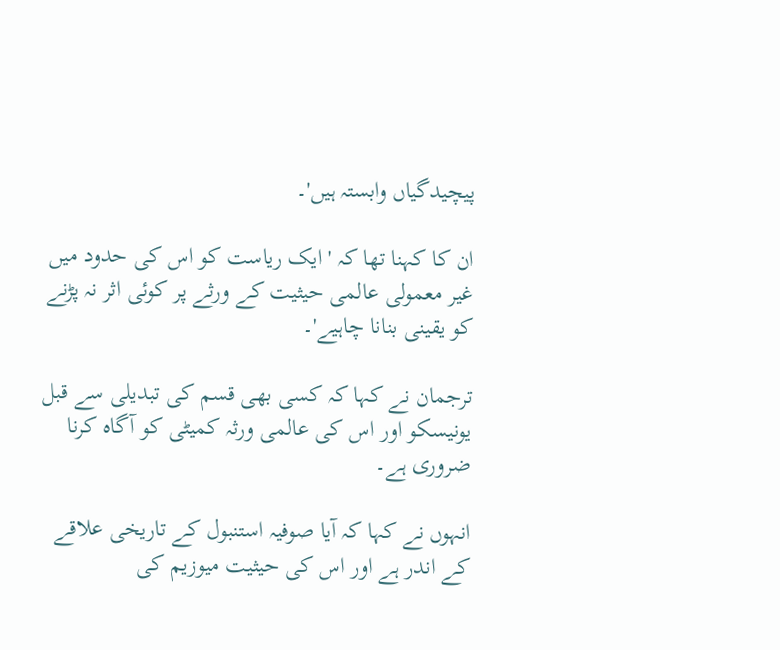پیچیدگیاں وابستہ ہیں'۔

ان کا کہنا تھا کہ 'ایک ریاست کو اس کی حدود میں غیر معمولی عالمی حیثیت کے ورثے پر کوئی اثر نہ پڑنے کو یقینی بنانا چاہیے'۔

ترجمان نے کہا کہ کسی بھی قسم کی تبدیلی سے قبل یونیسکو اور اس کی عالمی ورثہ کمیٹی کو آگاہ کرنا ضروری ہے۔

انہوں نے کہا کہ آیا صوفیہ استنبول کے تاریخی علاقے کے اندر ہے اور اس کی حیثیت میوزیم کی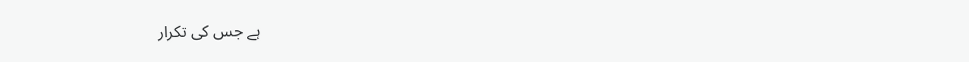ہے جس کی تکرار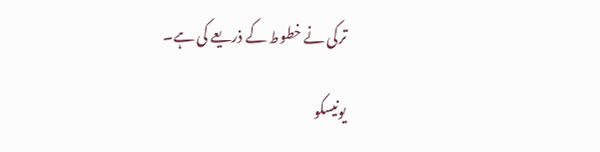ترکی نے خطوط کے ذریعے کی ہے۔

یونیسکو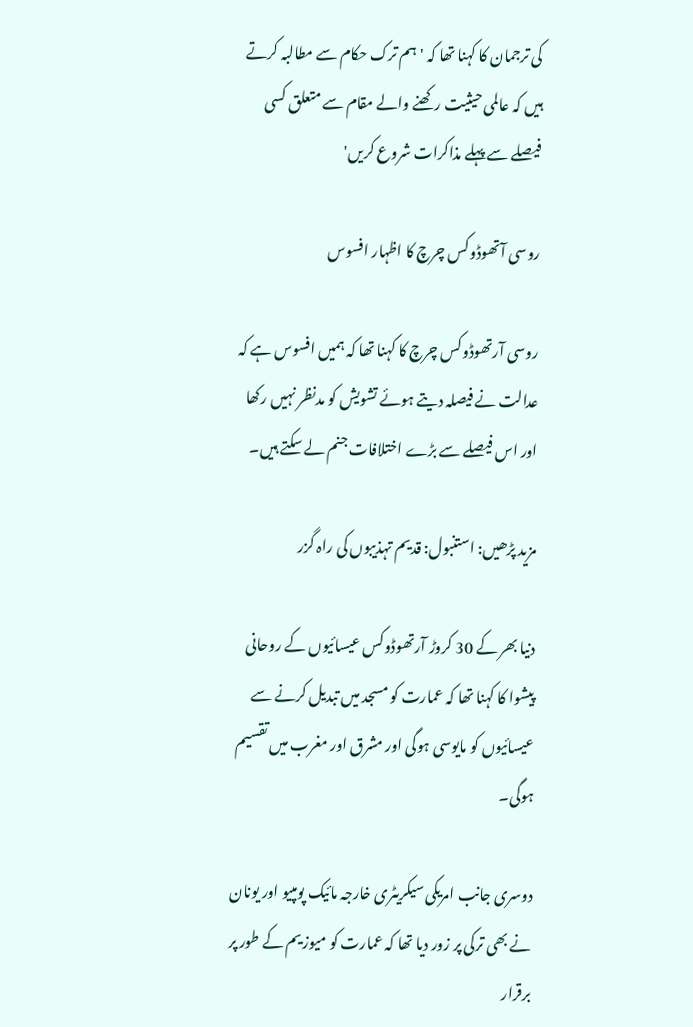کی ترجمان کا کہنا تھا کہ 'ہم ترک حکام سے مطالبہ کرتے ہیں کہ عالمی حیثیت رکھنے والے مقام سے متعلق کسی فیصلے سے پہلے مذاکرات شروع کریں'

روسی آتھوڈوکس چرچ کا اظہار افسوس

روسی آرتھوڈوکس چرچ کا کہنا تھا کہ ہمیں افسوس ہے کہ عدالت نے فیصلہ دیتے ہوئے تشویش کو مدنظر نہیں رکھا اور اس فیصلے سے بڑے اختلافات جنم لے سکتے ہیں۔

مزید پڑھیں: استنبول: قدیم تہذیبوں کی راہ گزر

دنیا بھر کے 30 کروڑ آرتھوڈوکس عیسائیوں کے روحانی پیشوا کا کہنا تھا کہ عمارت کو مسجد میں تبدیل کرنے سے عیسائیوں کو مایوسی ہوگی اور مشرق اور مغرب میں تقسیم ہوگی۔

دوسری جانب امریکی سیکریٹری خارجہ مائیک پومپیو اور یونان نے بھی ترکی پر زور دیا تھا کہ عمارت کو میوزیم کے طور پر برقرار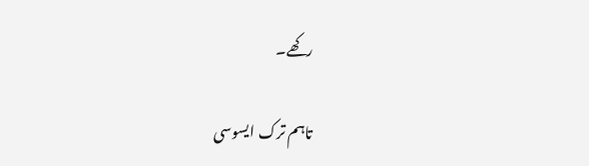رکھے۔

تاہم ترک ایسوسی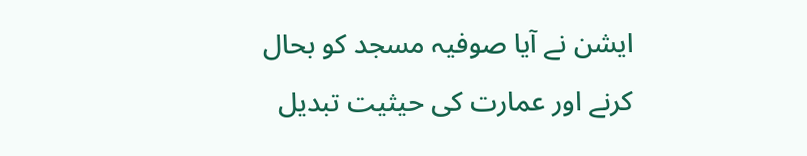ایشن نے آیا صوفیہ مسجد کو بحال کرنے اور عمارت کی حیثیت تبدیل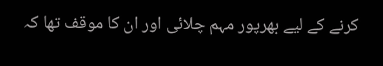کرنے کے لیے بھرپور مہم چلائی اور ان کا موقف تھا کہ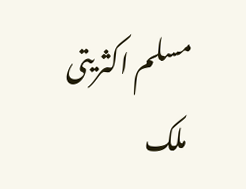مسلم اکثریتی ملک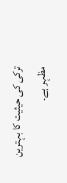ترکی کی حیثیت کا بہترین مظہر ہے۔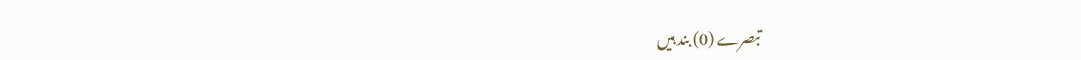تبصرے (0) بند ہیں